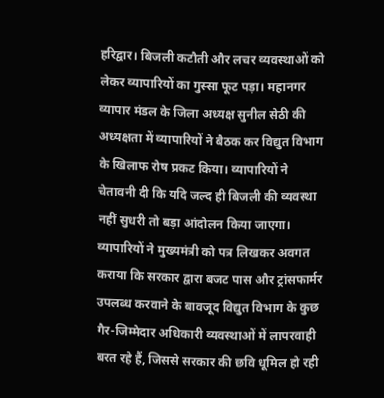हरिद्वार। बिजली कटौती और लचर व्यवस्थाओं को लेकर व्यापारियों का गुस्सा फूट पड़ा। महानगर व्यापार मंडल के जिला अध्यक्ष सुनील सेठी की अध्यक्षता में व्यापारियों ने बैठक कर विद्युत विभाग के खिलाफ रोष प्रकट किया। व्यापारियों ने चेतावनी दी कि यदि जल्द ही बिजली की व्यवस्था नहीं सुधरी तो बड़ा आंदोलन किया जाएगा।
व्यापारियों ने मुख्यमंत्री को पत्र लिखकर अवगत कराया कि सरकार द्वारा बजट पास और ट्रांसफार्मर उपलब्ध करवाने के बावजूद विद्युत विभाग के कुछ गैर-जिम्मेदार अधिकारी व्यवस्थाओं में लापरवाही बरत रहे हैं, जिससे सरकार की छवि धूमिल हो रही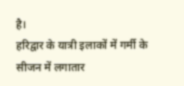है।
हरिद्वार के यात्री इलाकों में गर्मी के सीजन में लगातार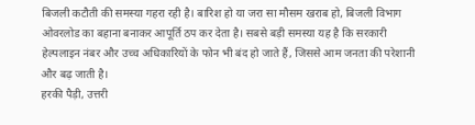बिजली कटौती की समस्या गहरा रही है। बारिश हो या जरा सा मौसम खराब हो, बिजली विभाग ओवरलोड का बहाना बनाकर आपूर्ति ठप कर देता है। सबसे बड़ी समस्या यह है कि सरकारी हेल्पलाइन नंबर और उच्च अधिकारियों के फोन भी बंद हो जाते हैं, जिससे आम जनता की परेशानी और बढ़ जाती है।
हरकी पैड़ी, उत्तरी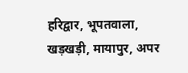हरिद्वार, भूपतवाला, खड़खड़ी, मायापुर, अपर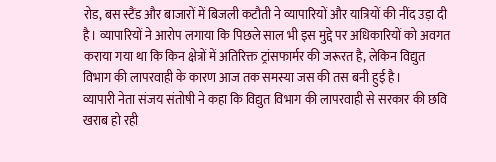रोड, बस स्टैंड और बाजारों में बिजली कटौती ने व्यापारियों और यात्रियों की नींद उड़ा दी है। व्यापारियों ने आरोप लगाया कि पिछले साल भी इस मुद्दे पर अधिकारियों को अवगत कराया गया था कि किन क्षेत्रों में अतिरिक्त ट्रांसफार्मर की जरूरत है, लेकिन विद्युत विभाग की लापरवाही के कारण आज तक समस्या जस की तस बनी हुई है।
व्यापारी नेता संजय संतोषी ने कहा कि विद्युत विभाग की लापरवाही से सरकार की छवि खराब हो रही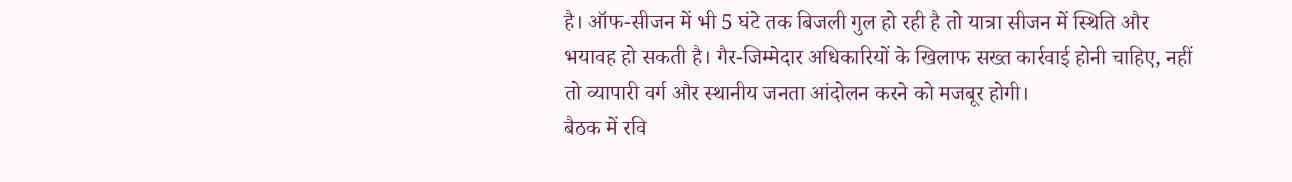है। ऑफ-सीजन में भी 5 घंटे तक बिजली गुल हो रही है तो यात्रा सीजन में स्थिति और भयावह हो सकती है। गैर-जिम्मेदार अधिकारियों के खिलाफ सख्त कार्रवाई होनी चाहिए, नहीं तो व्यापारी वर्ग और स्थानीय जनता आंदोलन करने को मजबूर होगी।
बैठक में रवि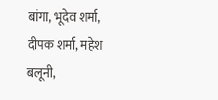बांगा, भूदेव शर्मा, दीपक शर्मा, महेश बलूनी,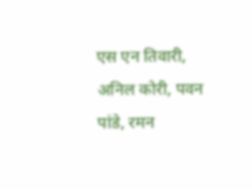एस एन तिवारी, अनिल कोरी, पवन पांडे, रमन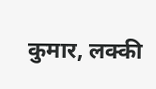कुमार, लक्की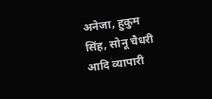अनेजा, हुकुम सिंह, सोनू चैधरी आदि व्यापारी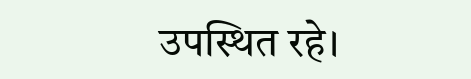उपस्थित रहे।